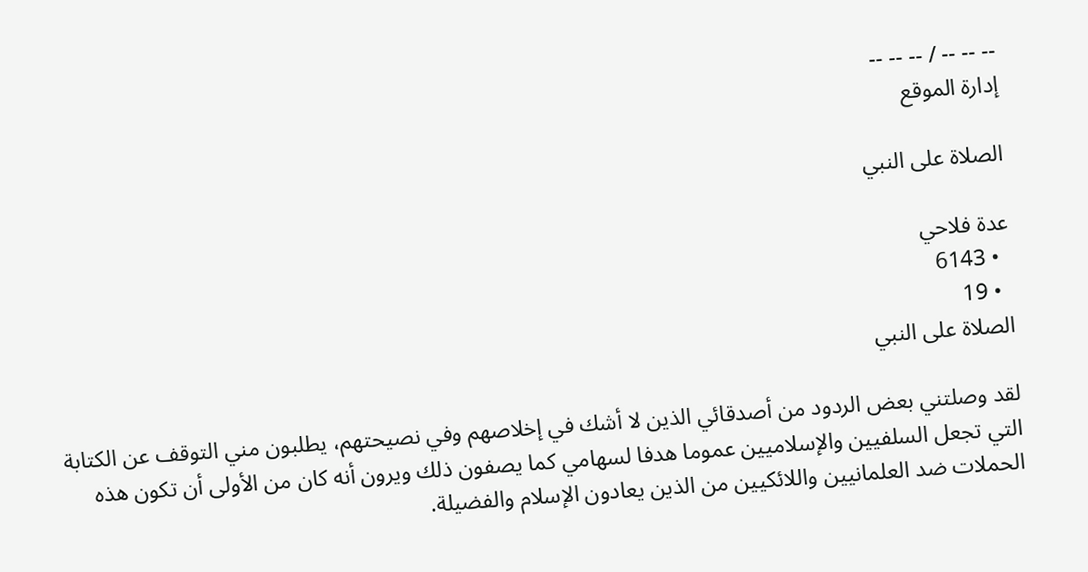-- -- -- / -- -- --
إدارة الموقع

الصلاة على النبي

عدة فلاحي
  • 6143
  • 19
الصلاة على النبي

لقد وصلتني بعض الردود من أصدقائي الذين لا أشك في إخلاصهم وفي نصيحتهم، يطلبون مني التوقف عن الكتابة التي تجعل السلفيين والإسلاميين عموما هدفا لسهامي كما يصفون ذلك ويرون أنه كان من الأولى أن تكون هذه الحملات ضد العلمانيين واللائكيين من الذين يعادون الإسلام والفضيلة.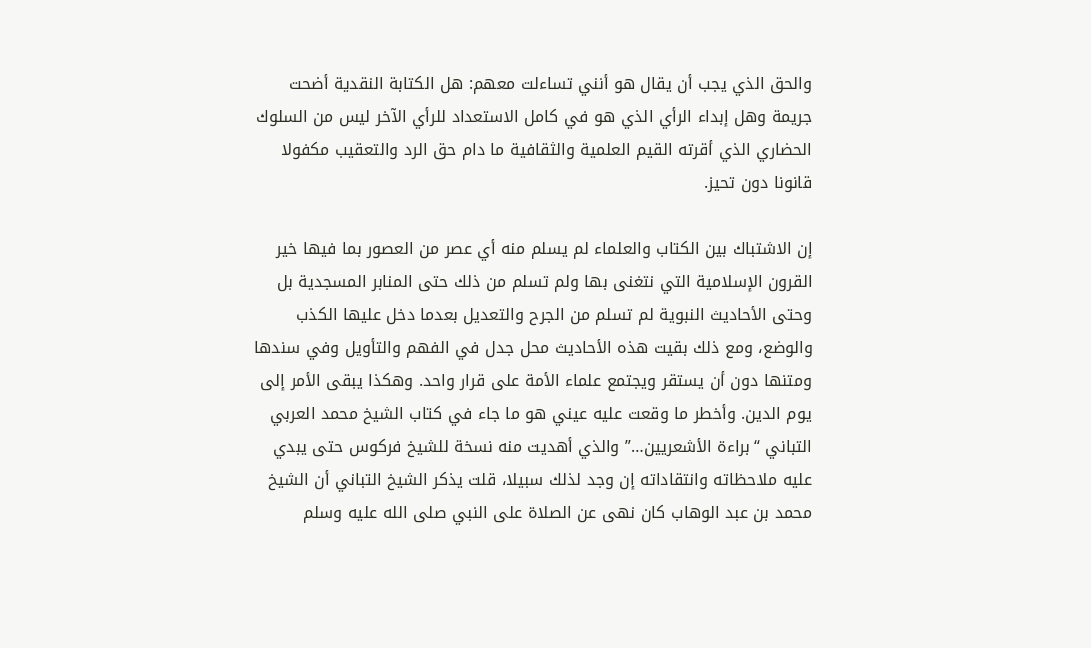والحق الذي يجب أن يقال هو أنني تساءلت معهم: هل الكتابة النقدية أضحت جريمة وهل إبداء الرأي الذي هو في كامل الاستعداد للرأي الآخر ليس من السلوك الحضاري الذي أقرته القيم العلمية والثقافية ما دام حق الرد والتعقيب مكفولا قانونا دون تحيز.

إن الاشتباك بين الكتاب والعلماء لم يسلم منه أي عصر من العصور بما فيها خير القرون الإسلامية التي نتغنى بها ولم تسلم من ذلك حتى المنابر المسجدية بل وحتى الأحاديث النبوية لم تسلم من الجرح والتعديل بعدما دخل عليها الكذب والوضع، ومع ذلك بقيت هذه الأحاديث محل جدل في الفهم والتأويل وفي سندها ومتنها دون أن يستقر ويجتمع علماء الأمة على قرار واحد. وهكذا يبقى الأمر إلى يوم الدين. وأخطر ما وقعت عليه عيني هو ما جاء في كتاب الشيخ محمد العربي التباني “براءة الأشعريين…” والذي أهديت منه نسخة للشيخ فركوس حتى يبدي عليه ملاحظاته وانتقاداته إن وجد لذلك سبيلا، قلت يذكر الشيخ التباني أن الشيخ محمد بن عبد الوهاب كان نهى عن الصلاة على النبي صلى الله عليه وسلم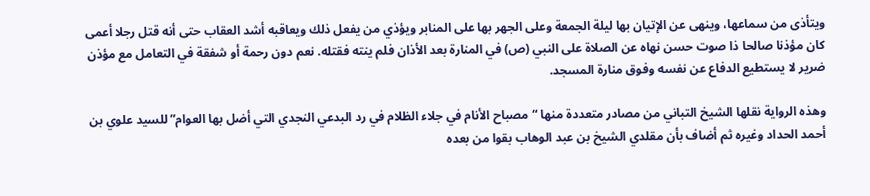ويتأذى من سماعها، وينهى عن الإتيان بها ليلة الجمعة وعلى الجهر بها على المنابر ويؤذي من يفعل ذلك ويعاقبه أشد العقاب حتى أنه قتل رجلا أعمى كان مؤذنا صالحا ذا صوت حسن نهاه عن الصلاة على النبي (ص) في المنارة بعد الأذان فلم ينته فقتله. نعم دون رحمة أو شفقة في التعامل مع مؤذن ضرير لا يستطيع الدفاع عن نفسه وفوق منارة المسجد.

وهذه الرواية نقلها الشيخ التباني من مصادر متعددة منها “مصباح الأنام في جلاء الظلام في رد البدعي النجدي التي أضل بها العوام” للسيد علوي بن أحمد الحداد وغيره ثم أضاف بأن مقلدي الشيخ بن عبد الوهاب بقوا من بعده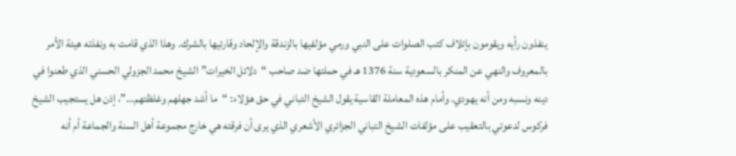ينفذون رأيه ويقومون بإتلاف كتب الصلوات على النبي ورمي مؤلفيها بالزندقة والإلحاد وقارئيها بالشرك. وهذا الذي قامت به ونفذته هيئة الأمر بالمعروف والنهي عن المنكر بالسعودية سنة 1376 هـ في حملتها ضد صاحب “دلائل الخيرات” الشيخ محمد الجزولي الحسني الذي طعنوا في دينه ونسبه ومن أنه يهودي. وأمام هذه المعاملة القاسية يقول الشيخ التباني في حق هؤلاء: “ما أشد جهلهم وغلظتهم…”، إذن هل يستجيب الشيخ فركوس لدعوتي بالتعقيب على مؤلفات الشيخ التباني الجزائري الأشعري الذي يرى أن فرقته هي خارج مجموعة أهل السنة والجماعة أم أنه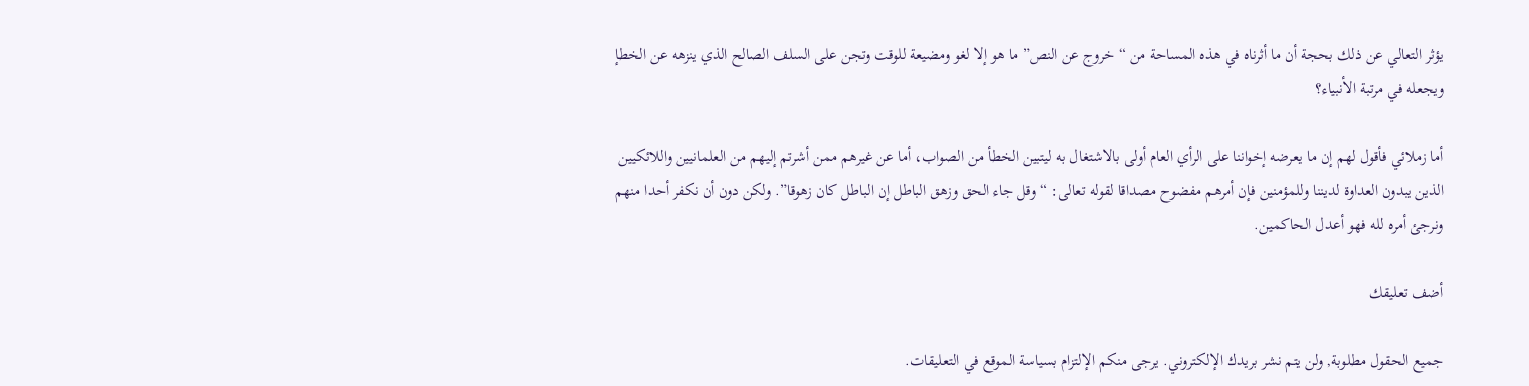يؤثر التعالي عن ذلك بحجة أن ما أثرناه في هذه المساحة من “خروج عن النص” ما هو إلا لغو ومضيعة للوقت وتجن على السلف الصالح الذي ينزهه عن الخطإ ويجعله في مرتبة الأنبياء؟

أما زملائي فأقول لهم إن ما يعرضه إخواننا على الرأي العام أولى بالاشتغال به ليتبين الخطأ من الصواب، أما عن غيرهم ممن أشرتم إليهم من العلمانيين واللائكيين الذين يبدون العداوة لديننا وللمؤمنين فإن أمرهم مفضوح مصداقا لقوله تعالى: “وقل جاء الحق وزهق الباطل إن الباطل كان زهوقا”. ولكن دون أن نكفر أحدا منهم ونرجئ أمره لله فهو أعدل الحاكمين.

أضف تعليقك

جميع الحقول مطلوبة, ولن يتم نشر بريدك الإلكتروني. يرجى منكم الإلتزام بسياسة الموقع في التعليقات.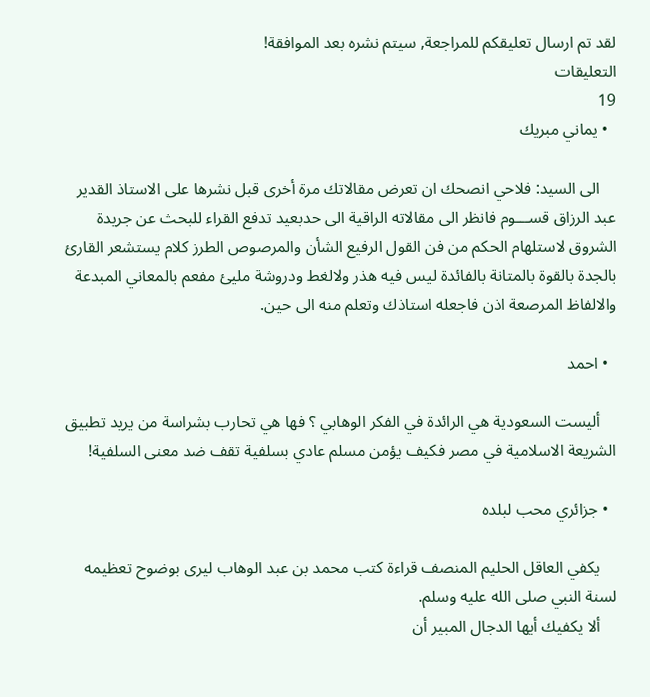لقد تم ارسال تعليقكم للمراجعة, سيتم نشره بعد الموافقة!
التعليقات
19
  • يماني مبريك

    الى السيد: فلاحي انصحك ان تعرض مقالاتك مرة أخرى قبل نشرها على الاستاذ القدير عبد الرزاق قســـوم فانظر الى مقالاته الراقية الى حدبعيد تدفع القراء للبحث عن جريدة الشروق لاستلهام الحكم من فن القول الرفيع الشأن والمرصوص الطرز كلام يستشعر القارئ بالجدة بالقوة بالمتانة بالفائدة ليس فيه هذر ولالغط ودروشة مليئ مفعم بالمعاني المبدعة والالفاظ المرصعة اذن فاجعله استاذك وتعلم منه الى حين.

  • احمد

    أليست السعودية هي الرائدة في الفكر الوهابي ؟ فها هي تحارب بشراسة من يريد تطبيق الشريعة الاسلامية في مصر فكيف يؤمن مسلم عادي بسلفية تقف ضد معنى السلفية!

  • جزائري محب لبلده

    يكفي العاقل الحليم المنصف قراءة كتب محمد بن عبد الوهاب ليرى بوضوح تعظيمه لسنة النبي صلى الله عليه وسلم.
    ألا يكفيك أيها الدجال المبير أن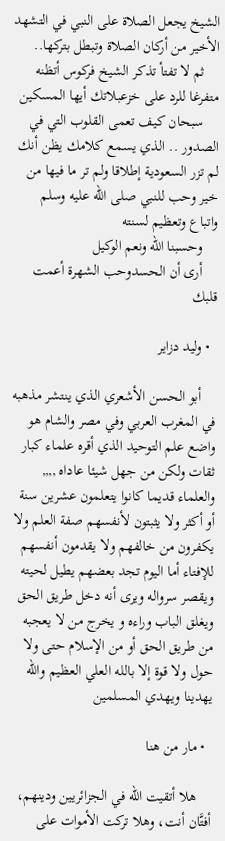الشيخ يجعل الصلاة على النبي في التشهد الأخير من أركان الصلاة وتبطل بتركها..
    ثم لا تفتأ تذكر الشيخ فركوس أتظنه متفرغا للرد على خزعبلاتك أيها المسكين
    سبحان كيف تعمى القلوب التي في الصدور .. الذي يسمع كلامك يظن أنك لم تزر السعودية إطلاقا ولم تر ما فيها من خير وحب للنبي صلى الله عليه وسلم واتباع وتعظيم لسنته
    وحسبنا الله ونعم الوكيل
    أرى أن الحسدوحب الشهرة أعمت قلبك

  • وليد دزاير

    أبو الحسن الأشعري الذي ينتشر مذهبه في المغرب العربي وفي مصر والشام هو واضع علم التوحيد الذي أقره علماء كبار ثقات ولكن من جهل شيئا عاداه ,,,, والعلماء قديما كانوا يتعلمون عشرين سنة أو أكثر ولا يثبتون لأنفسهم صفة العلم ولا يكفرون من خالفهم ولا يقدمون أنفسهم للإفتاء أما اليوم تجد بعضهم يطيل لحيته ويقصر سرواله ويرى أنه دخل طريق الحق ويغلق الباب وراءه و يخرج من لا يعجبه من طريق الحق أو من الإسلام حتى ولا حول ولا قوة إلا بالله العلي العظيم والله يهدينا ويهدي المسلمين

  • مار من هنا

    هلا أتقيت الله في الجزائريين ودينهم، أفتَّان أنت، وهلا تركت الأموات على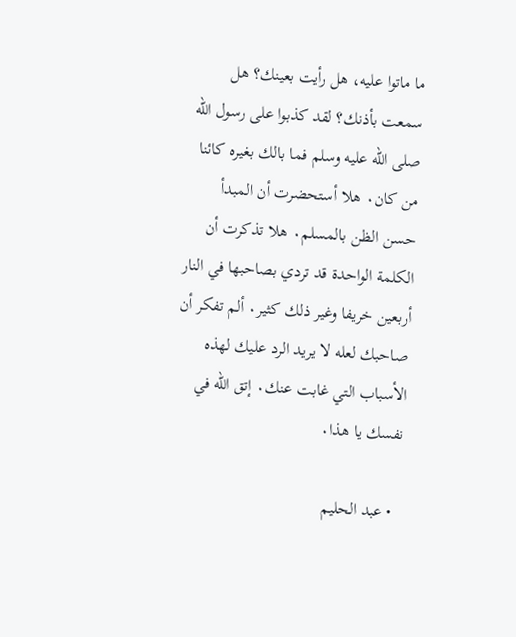ما ماتوا عليه، هل رأيت بعينك؟ هل سمعت بأذنك؟ لقد كذبوا على رسول الله صلى الله عليه وسلم فما بالك بغيره كائنا من كان٠ هلا أستحضرت أن المبدأ حسن الظن بالمسلم٠ هلا تذكرت أن الكلمة الواحدة قد تردي بصاحبها في النار أربعين خريفا وغير ذلك كثير٠ ألم تفكر أن صاحبك لعله لا يريد الرد عليك لهذه الأسباب التي غابت عنك٠ إتق الله في نفسك يا هذا٠

  • عبد الحليم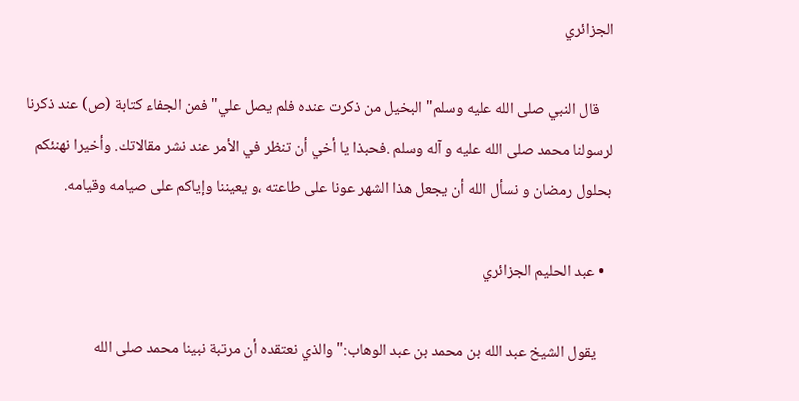الجزائري

    قال النبي صلى الله عليه وسلم" البخيل من ذكرت عنده فلم يصل علي" فمن الجفاء كتابة (ص) عند ذكرنا لرسولنا محمد صلى الله عليه و آله وسلم .فحبذا يا أخي أن تنظر في الأمر عند نشر مقالاتك. وأخيرا نهنئكم بحلول رمضان و نسأل الله أن يجعل هذا الشهر عونا على طاعته ،و يعيننا وإياكم على صيامه وقيامه.

  • عبد الحليم الجزائري

    يقول الشيخ عبد الله بن محمد بن عبد الوهاب:" والذي نعتقده أن مرتبة نبينا محمد صلى الله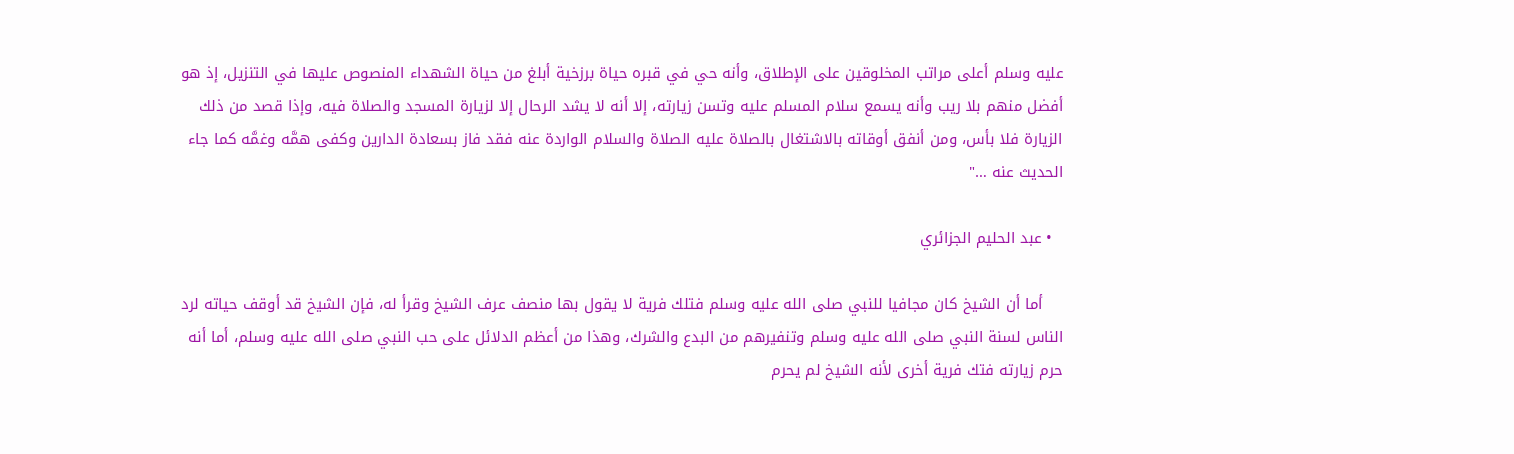عليه وسلم أعلى مراتب المخلوقين على الإطلاق، وأنه حي في قبره حياة برزخية أبلغ من حياة الشهداء المنصوص عليها في التنزيل، إذ هو أفضل منهم بلا ريب وأنه يسمع سلام المسلم عليه وتسن زيارته، إلا أنه لا يشد الرحال إلا لزيارة المسجد والصلاة فيه، وإذا قصد من ذلك الزيارة فلا بأس، ومن أنفق أوقاته بالاشتغال بالصلاة عليه الصلاة والسلام الواردة عنه فقد فاز بسعادة الدارين وكفى همَّه وغمَّه كما جاء الحديث عنه …"

  • عبد الحليم الجزائري

    أما أن الشيخ كان مجافيا للنبي صلى الله عليه وسلم فتلك فرية لا يقول بها منصف عرف الشيخ وقرأ له، فإن الشيخ قد أوقف حياته لرد الناس لسنة النبي صلى الله عليه وسلم وتنفيرهم من البدع والشرك، وهذا من أعظم الدلائل على حب النبي صلى الله عليه وسلم، أما أنه حرم زيارته فتك فرية أخرى لأنه الشيخ لم يحرم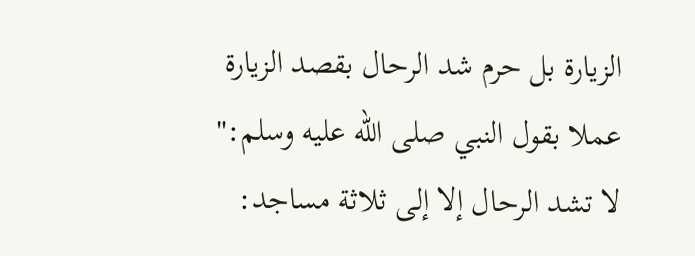الزيارة بل حرم شد الرحال بقصد الزيارة عملا بقول النبي صلى الله عليه وسلم:" لا تشد الرحال إلا إلى ثلاثة مساجد: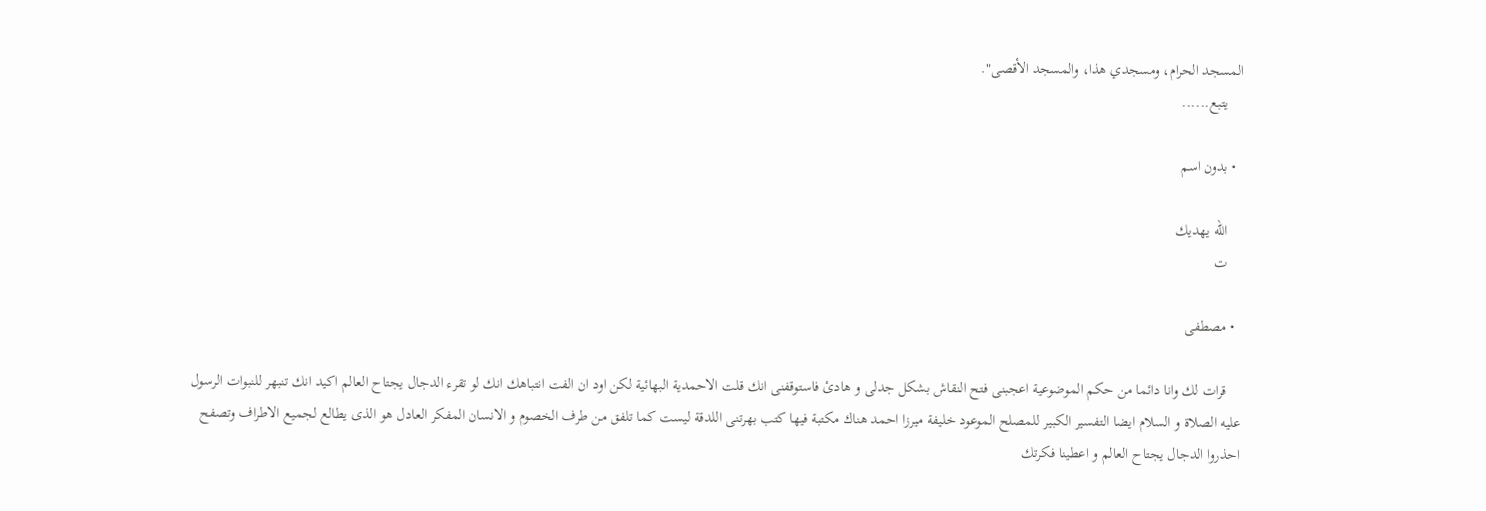المسجد الحرام، ومسجدي هذا، والمسجد الأقصى".
    يتبع......

  • بدون اسم

    الله يهديك
    ت

  • مصطفى

    قرات لك وانا دائما من حكم الموضوعية اعجبنى فتح النقاش بشكل جدلى و هادئ فاستوقفنى انك قلت الاحمدية البهائية لكن اود ان الفت انتباهك انك لو تقرء الدجال يجتاح العالم اكيد انك تنبهر للنبوات الرسول عليه الصلاة و السلام ايضا التفسير الكبير للمصلح الموعود خليفة ميرزا احمد هناك مكتبة فيها كتب بهرتنى اللدقة ليست كما تلفق من طرف الخصوم و الانسان المفكر العادل هو الذى يطالع لجميع الاطراف وتصفح احذروا الدجال يجتاح العالم و اعطينا فكرتك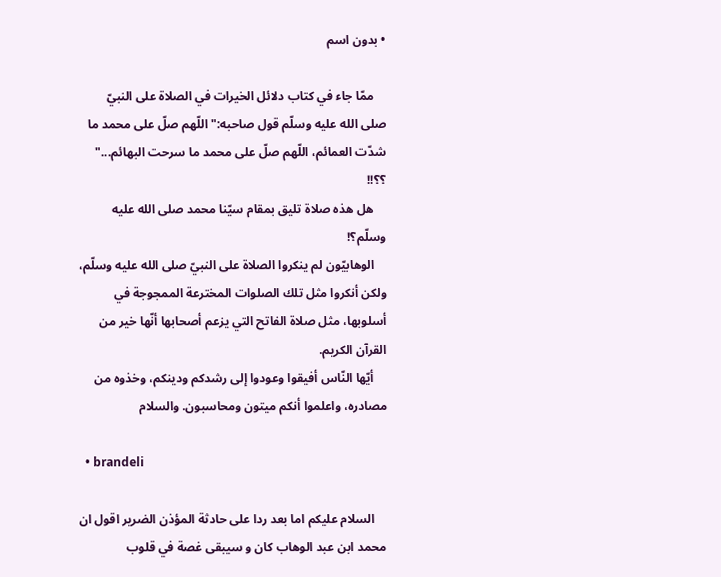• بدون اسم

    ممّا جاء في كتاب دلائل الخيرات في الصلاة على النبيّ صلى الله عليه وسلّم قول صاحبه:" اللّهم صلّ على محمد ما شدّت العمائم، اللّهم صلّ على محمد ما سرحت البهائم..." ؟؟!!
    هل هذه صلاة تليق بمقام سيّنا محمد صلى الله عليه وسلّم؟!
    الوهابيّون لم ينكروا الصلاة على النبيّ صلى الله عليه وسلّم، ولكن أنكروا مثل تلك الصلوات المخترعة الممجوجة في أسلوبها، مثل صلاة الفاتح التي يزعم أصحابها أنّها خير من القرآن الكريم.
    أيّها النّاس أفيقوا وعودوا إلى رشدكم ودينكم، وخذوه من مصادره، واعلموا أنكم ميتون ومحاسبون. والسلام

  • brandeli

    السلام عليكم اما بعد ردا على حادثة المؤذن الضرير اقول ان محمد ابن عبد الوهاب كان و سيبقى غصة في قلوب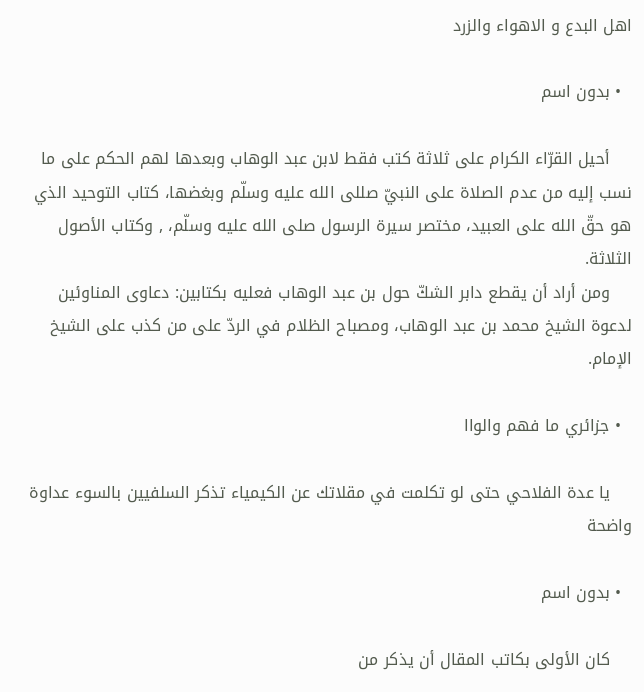اهل البدع و الاهواء والزرد

  • بدون اسم

    أحيل القرّاء الكرام على ثلاثة كتب فقط لابن عبد الوهاب وبعدها لهم الحكم على ما نسب إليه من عدم الصلاة على النبيّ صللى الله عليه وسلّم وبغضها، كتاب التوحيد الذي هو حقّ الله على العبيد، مختصر سيرة الرسول صلى الله عليه وسلّم، , وكتاب الأصول الثلاثة.
    ومن أراد أن يقطع دابر الشكّ حول بن عبد الوهاب فعليه بكتابين: دعاوى المناوئين لدعوة الشيخ محمد بن عبد الوهاب، ومصباح الظلام في الردّ على من كذب على الشيخ الإمام.

  • جزائري ما فهم والواا

    يا عدة الفلاحي حتى لو تكلمت في مقلاتك عن الكيمياء تذكر السلفيين بالسوء عداوة واضحة

  • بدون اسم

    كان الأولى بكاتب المقال أن يذكر من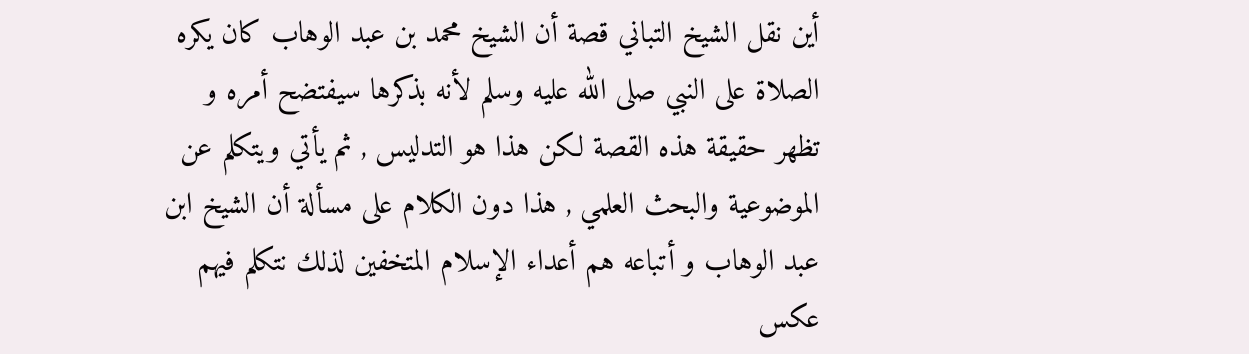أين نقل الشيخ التباني قصة أن الشيخ محمد بن عبد الوهاب كان يكره الصلاة على النبي صلى الله عليه وسلم لأنه بذكرها سيفتضح أمره و تظهر حقيقة هذه القصة لكن هذا هو التدليس , ثم يأتي ويتكلم عن الموضوعية والبحث العلمي , هذا دون الكلام على مسألة أن الشيخ ابن عبد الوهاب و أتباعه هم أعداء الإسلام المتخفين لذلك نتكلم فيهم عكس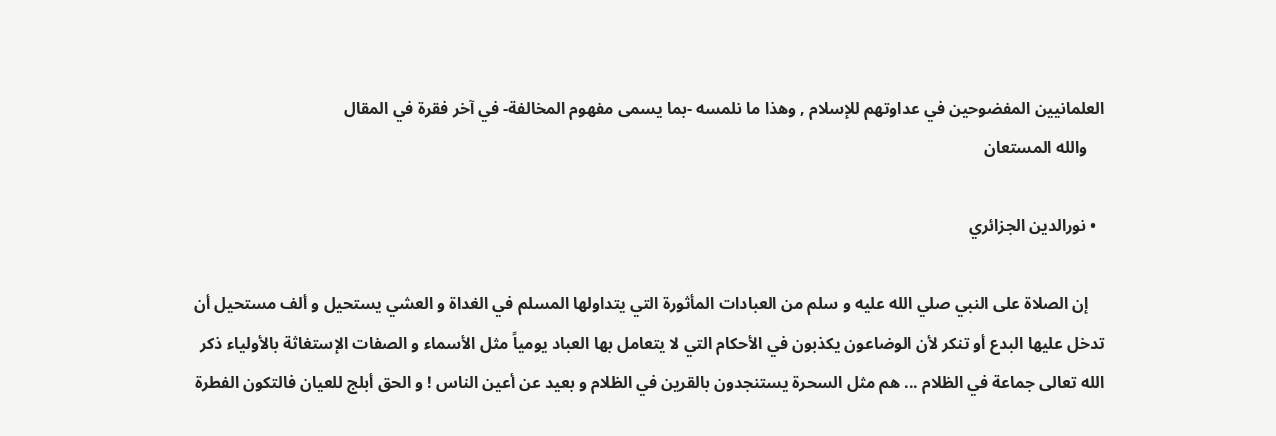العلمانيين المفضوحين في عداوتهم للإسلام , وهذا ما نلمسه -بما يسمى مفهوم المخالفة- في آخر فقرة في المقال
    والله المستعان

  • نورالدين الجزائري

    إن الصلاة على النبي صلي الله عليه و سلم من العبادات المأثورة التي يتداولها المسلم في الغداة و العشي يستحيل و ألف مستحيل أن تدخل عليها البدع أو تنكر لأن الوضاعون يكذبون في الأحكام التي لا يتعامل بها العباد يومياً مثل الأسماء و الصفات الإستغاثة بالأولياء ذكر الله تعالى جماعة في الظلام ... هم مثل السحرة يستنجدون بالقرين في الظلام و بعيد عن أعين الناس ! و الحق أبلج للعيان فالتكون الفطرة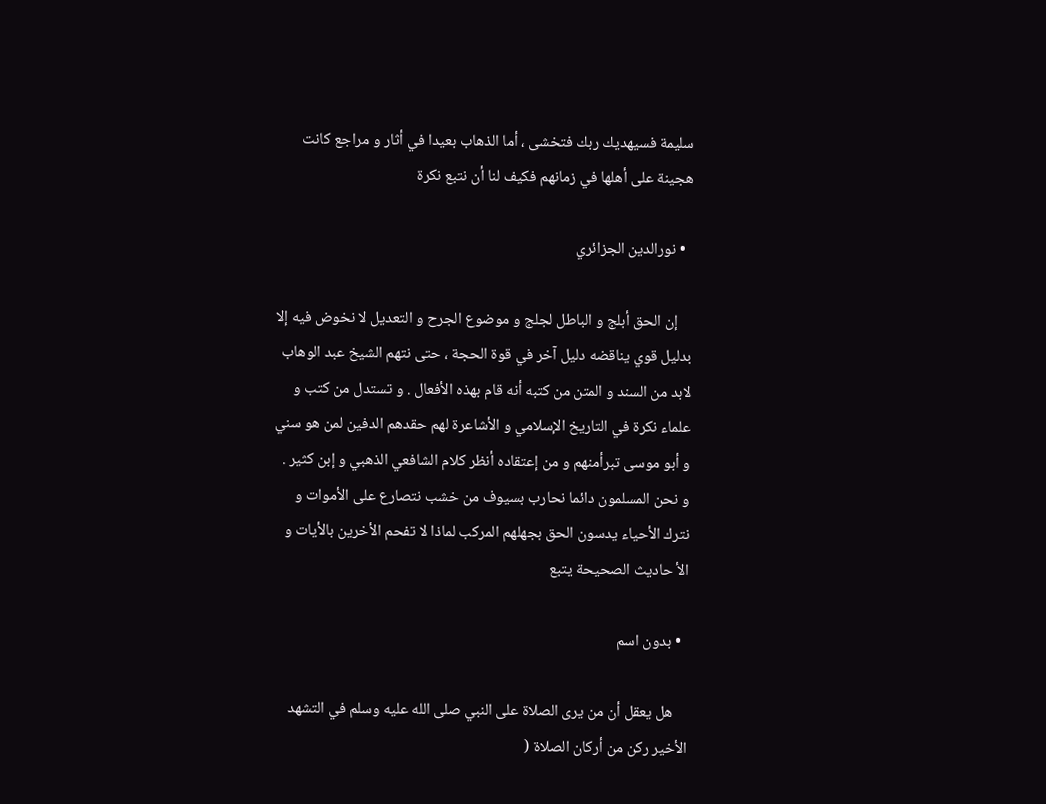سليمة فسيهديك ربك فتخشى ، أما الذهاب بعيدا في أثار و مراجع كانت هجينة على أهلها في زمانهم فكيف لنا أن نتبع نكرة

  • نورالدين الجزائري

    إن الحق أبلج و الباطل لجلج و موضوع الجرح و التعديل لا نخوض فيه إلا بدليل قوي يناقضه دليل آخر في قوة الحجة ، حتى نتهم الشيخ عبد الوهاب لابد من السند و المتن من كتبه أنه قام بهذه الأفعال . و تستدل من كتب و علماء نكرة في التاريخ الإسلامي و الأشاعرة لهم حقدهم الدفين لمن هو سني و أبو موسى تبرأمنهم و من إعتقاده أنظر كلام الشافعي الذهبي و إبن كثير . و نحن المسلمون دائما نحارب بسيوف من خشب نتصارع على الأموات و نترك الأحياء يدسون الحق بجهلهم المركب لماذا لا تفحم الأخرين بالأيات و الأ حاديث الصحيحة يتبع

  • بدون اسم

    هل يعقل أن من يرى الصلاة على النبي صلى الله عليه وسلم في التشهد الأخير ركن من أركان الصلاة (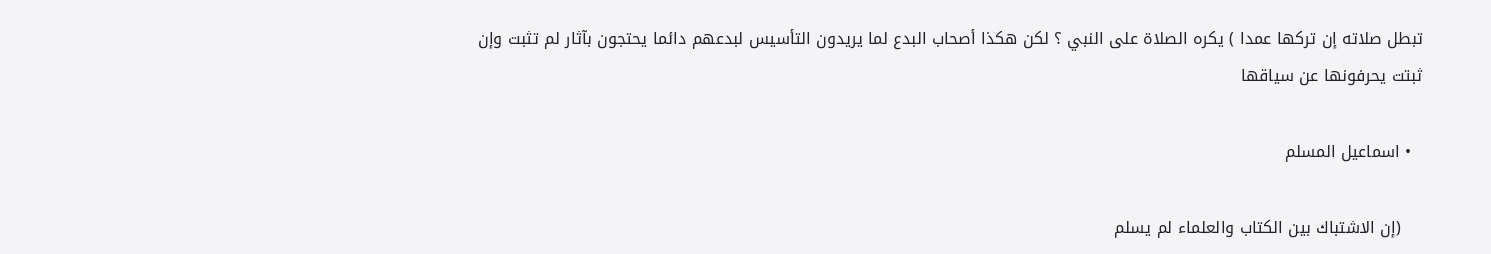تبطل صلاته إن تركها عمدا ) يكره الصلاة على النبي ؟ لكن هكذا أصحاب البدع لما يريدون التأسيس لبدعهم دائما يحتجون بآثار لم تثبت وإن ثبتت يحرفونها عن سياقها

  • اسماعيل المسلم

    (إن الاشتباك بين الكتاب والعلماء لم يسلم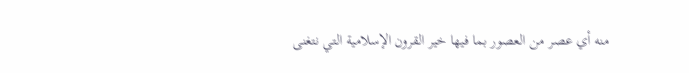منه أي عصر من العصور بما فيها خير القرون الإسلامية التي نتغنى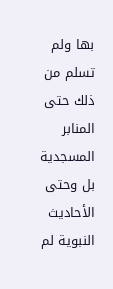بها ولم تسلم من ذلك حتى المنابر المسجدية بل وحتى الأحاديث النبوية لم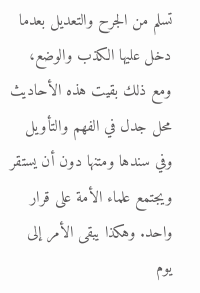تسلم من الجرح والتعديل بعدما دخل عليها الكذب والوضع، ومع ذلك بقيت هذه الأحاديث محل جدل في الفهم والتأويل وفي سندها ومتنها دون أن يستقر ويجتمع علماء الأمة على قرار واحد. وهكذا يبقى الأمر إلى يوم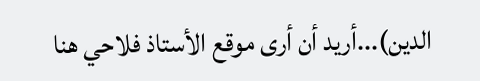الدين)...أريد أن أرى موقع الأستاذ فلاحي هنا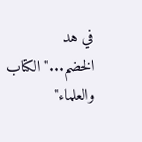في هد الخضم..."الكتاب والعلماء"